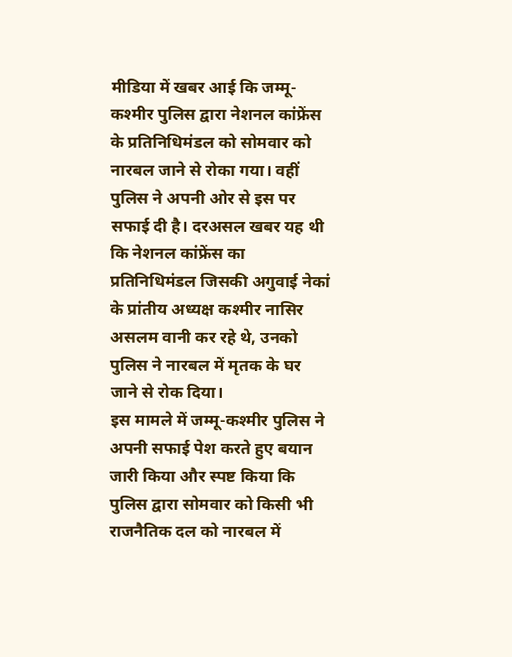मीडिया में खबर आई कि जम्मू-कश्मीर पुलिस द्वारा नेशनल कांफ्रेंस के प्रतिनिधिमंडल को सोमवार को नारबल जाने से रोका गया। वहीं पुलिस ने अपनी ओर से इस पर सफाई दी है। दरअसल खबर यह थी कि नेशनल कांफ्रेंस का प्रतिनिधिमंडल जिसकी अगुवाई नेकां के प्रांतीय अध्यक्ष कश्मीर नासिर असलम वानी कर रहे थे, उनको पुलिस ने नारबल में मृतक के घर जाने से रोक दिया।
इस मामले में जम्मू-कश्मीर पुलिस ने अपनी सफाई पेश करते हुए बयान जारी किया और स्पष्ट किया कि पुलिस द्वारा सोमवार को किसी भी राजनैतिक दल को नारबल में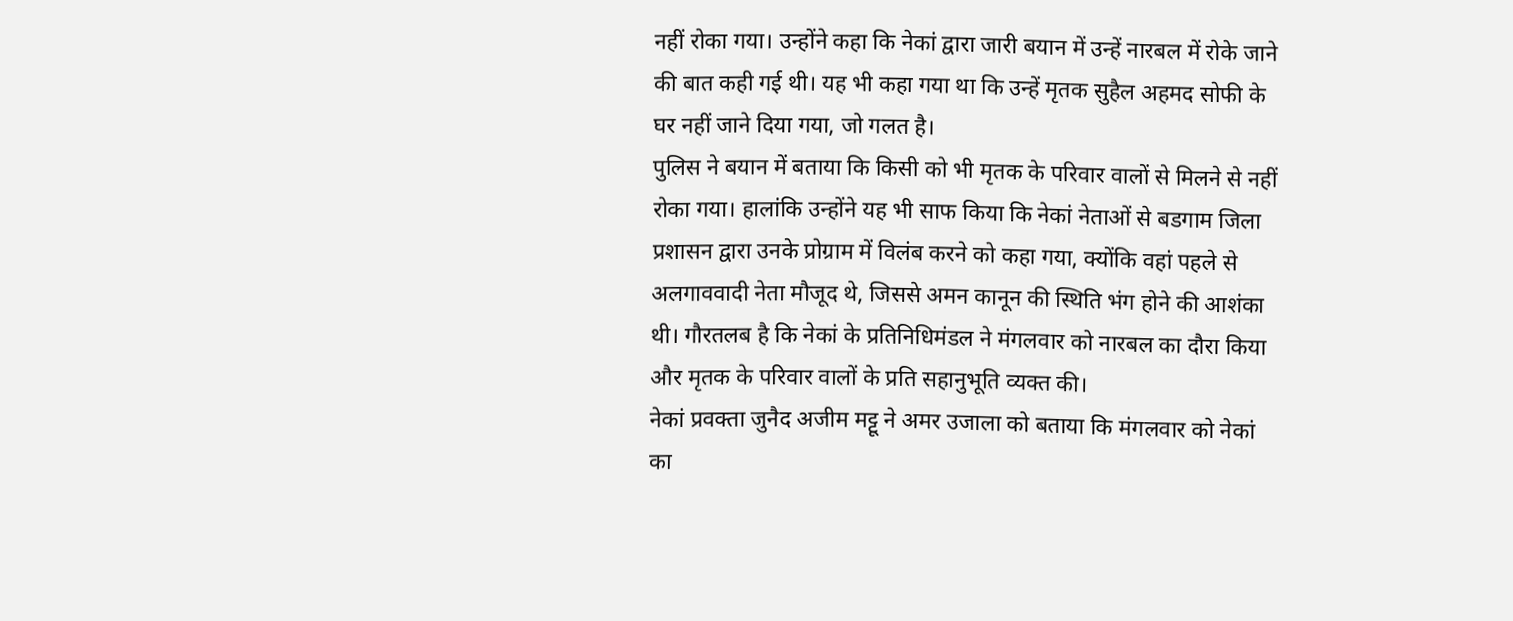नहीं रोका गया। उन्होंने कहा कि नेकां द्वारा जारी बयान में उन्हें नारबल में रोके जाने की बात कही गई थी। यह भी कहा गया था कि उन्हें मृतक सुहैल अहमद सोफी के घर नहीं जाने दिया गया, जो गलत है।
पुलिस ने बयान में बताया कि किसी को भी मृतक के परिवार वालों से मिलने से नहीं रोका गया। हालांकि उन्होंने यह भी साफ किया कि नेकां नेताओं से बडगाम जिला प्रशासन द्वारा उनके प्रोग्राम में विलंब करने को कहा गया, क्योंकि वहां पहले से अलगाववादी नेता मौजूद थे, जिससे अमन कानून की स्थिति भंग होने की आशंका थी। गौरतलब है कि नेकां के प्रतिनिधिमंडल ने मंगलवार को नारबल का दौरा किया और मृतक के परिवार वालों के प्रति सहानुभूति व्यक्त की।
नेकां प्रवक्ता जुनैद अजीम मट्टू ने अमर उजाला को बताया कि मंगलवार को नेकां का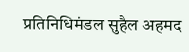प्रतिनिधिमंडल सुहैल अहमद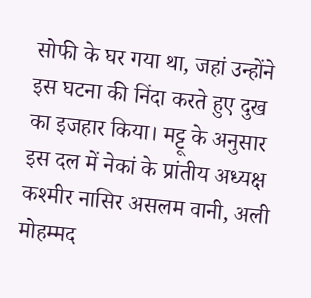सोफी के घर गया था, जहां उन्होंने इस घटना की निंदा करते हुए दुख का इजहार किया। मट्टू के अनुसार इस दल में नेकां के प्रांतीय अध्यक्ष कश्मीर नासिर असलम वानी, अली मोहम्मद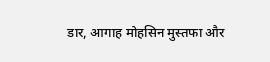डार, आगाह मोहसिन मुस्तफा और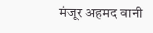मंजूर अहमद वानी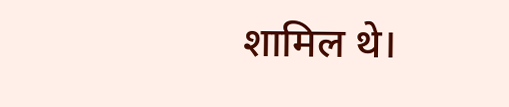शामिल थे।